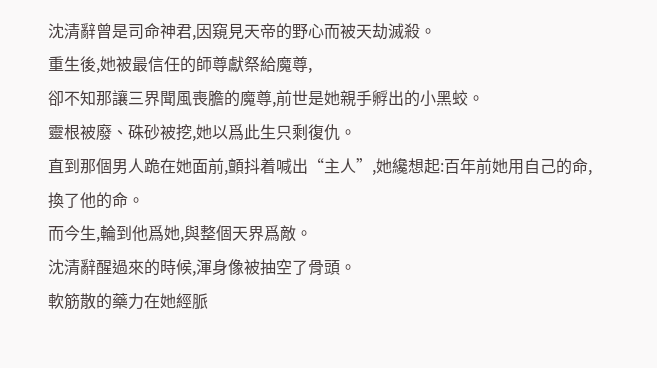沈清辭曾是司命神君,因窺見天帝的野心而被天劫滅殺。
重生後,她被最信任的師尊獻祭給魔尊,
卻不知那讓三界聞風喪膽的魔尊,前世是她親手孵出的小黑蛟。
靈根被廢、硃砂被挖,她以爲此生只剩復仇。
直到那個男人跪在她面前,顫抖着喊出“主人”,她纔想起:百年前她用自己的命,換了他的命。
而今生,輪到他爲她,與整個天界爲敵。
沈清辭醒過來的時候,渾身像被抽空了骨頭。
軟筋散的藥力在她經脈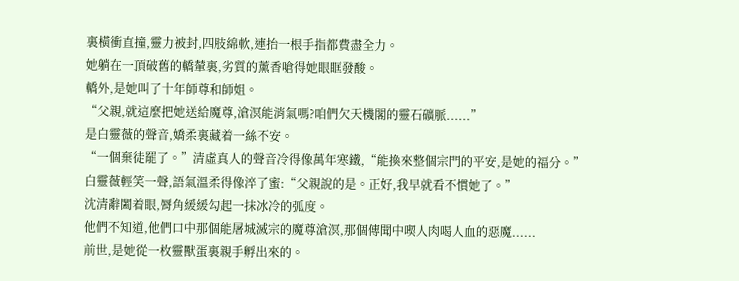裏橫衝直撞,靈力被封,四肢綿軟,連抬一根手指都費盡全力。
她躺在一頂破舊的轎輦裏,劣質的薰香嗆得她眼眶發酸。
轎外,是她叫了十年師尊和師姐。
“父親,就這麼把她送給魔尊,滄溟能消氣嗎?咱們欠天機閣的靈石礦脈......”
是白靈薇的聲音,嬌柔裏藏着一絲不安。
“一個棄徒罷了。”清虛真人的聲音冷得像萬年寒鐵,“能換來整個宗門的平安,是她的福分。”
白靈薇輕笑一聲,語氣溫柔得像淬了蜜:“父親說的是。正好,我早就看不慣她了。”
沈清辭闔着眼,脣角緩緩勾起一抹冰冷的弧度。
他們不知道,他們口中那個能屠城滅宗的魔尊滄溟,那個傳聞中喫人肉喝人血的惡魔......
前世,是她從一枚靈獸蛋裏親手孵出來的。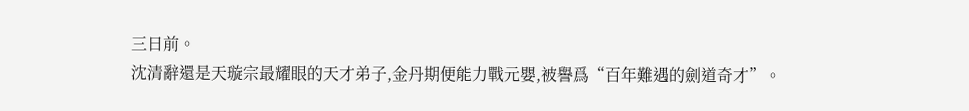三日前。
沈清辭還是天璇宗最耀眼的天才弟子,金丹期便能力戰元嬰,被譽爲“百年難遇的劍道奇才”。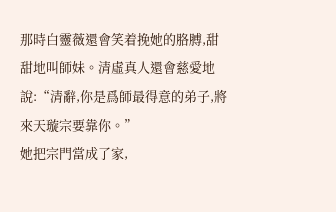那時白靈薇還會笑着挽她的胳膊,甜甜地叫師妹。清虛真人還會慈愛地說:“清辭,你是爲師最得意的弟子,將來天璇宗要靠你。”
她把宗門當成了家,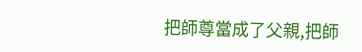把師尊當成了父親,把師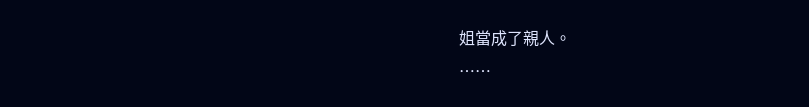姐當成了親人。
……